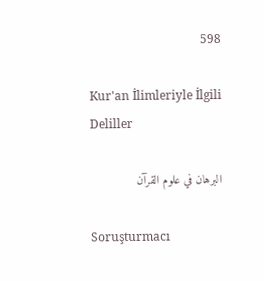598

Kur'an İlimleriyle İlgili Deliller

البرهان في علوم القرآن

Soruşturmacı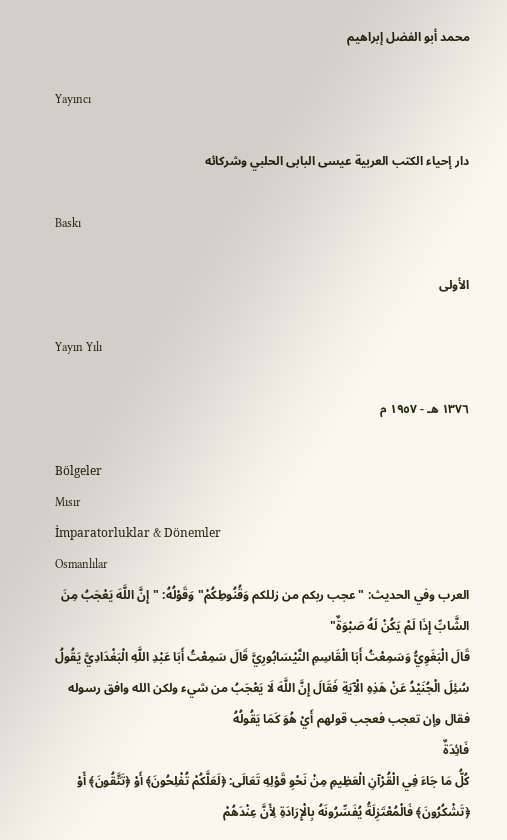محمد أبو الفضل إبراهيم

Yayıncı

دار إحياء الكتب العربية عيسى البابى الحلبي وشركائه

Baskı

الأولى

Yayın Yılı

١٣٧٦ هـ - ١٩٥٧ م

Bölgeler
Mısır
İmparatorluklar & Dönemler
Osmanlılar
العرب وفي الحديث: "عجب ربكم من زللكم وَقُنُوطِكُمْ" وَقَوْلُهُ: "إِنَّ اللَّهَ يَعْجَبُ مِنَ الشَّابِّ إِذَا لَمْ يَكُنْ لَهُ صَبْوَةٌ"
قَالَ الْبَغَوِيُّ وَسَمِعْتُ أَبَا الْقَاسِمِ النَّيْسَابُورِيَّ قَالَ سَمِعْتُ أَبَا عَبْدِ اللَّهِ الْبَغْدَادِيَّ يَقُولُ سُئِلَ الْجُنَيْدُ عَنْ هَذِهِ الْآيَةِ فَقَالَ إِنَّ اللَّهَ لَا يَعْجَبُ من شيء ولكن الله وافق رسوله فقال وإن تعجب فعجب قولهم أَيْ هُوَ كَمَا يَقُولُهُ
فَائِدَةٌ
كُلُّ مَا جَاءَ فِي الْقُرْآنِ الْعَظِيمِ مِنْ نَحْوِ قَوْلِهِ تَعَالَى: ﴿لَعَلَّكُمْ تُفْلِحُونَ﴾ أَوْ ﴿تَتَّقُونَ﴾ أَوْ ﴿تَشْكُرُونَ﴾ فَالْمُعْتَزِلَةُ يُفَسِّرُونَهُ بِالْإِرَادَةِ لِأَنَّ عِنْدَهُمْ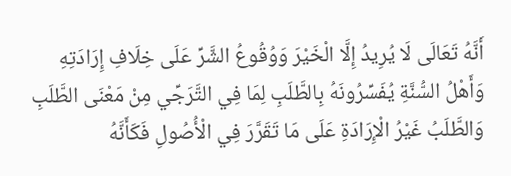أَنَّهُ تَعَالَى لَا يُرِيدُ إِلَّا الْخَيْرَ وَوُقُوعُ الشَّرِّ عَلَى خِلَافِ إِرَادَتِهِ وَأَهْلُ السُّنَّةِ يُفَسِّرُونَهُ بِالطَّلَبِ لِمَا فِي التَّرَجِّي مِنْ مَعْنَى الطَّلَبِ وَالطَّلَبُ غَيْرُ الْإِرَادَةِ عَلَى مَا تَقَرَّرَ فِي الْأُصُولِ فَكَأَنَّهُ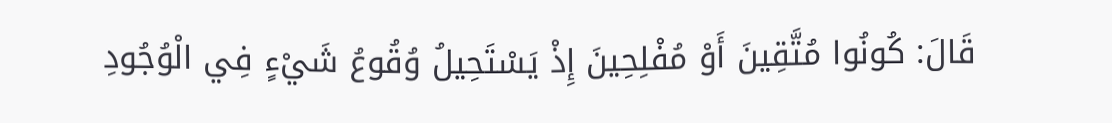قَالَ: كُونُوا مُتَّقِينَ أَوْ مُفْلِحِينَ إِذْ يَسْتَحِيلُ وُقُوعُ شَيْءٍ فِي الْوُجُودِ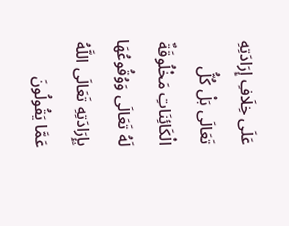عَلَى خِلَافِ إِرَادَتِهِ تَعَالَى بَلْ كُلُّ الْكَائِنَاتِ مَخْلُوقَةٌ لَهُ تَعَالَى وَوُقُوعُهَا بِإِرَادَتِهِ تَعَالَى اللَّهُ عَمَّا يَقُولُونَ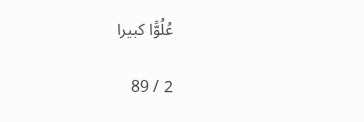عُلُوًّا كبيرا

2 / 89